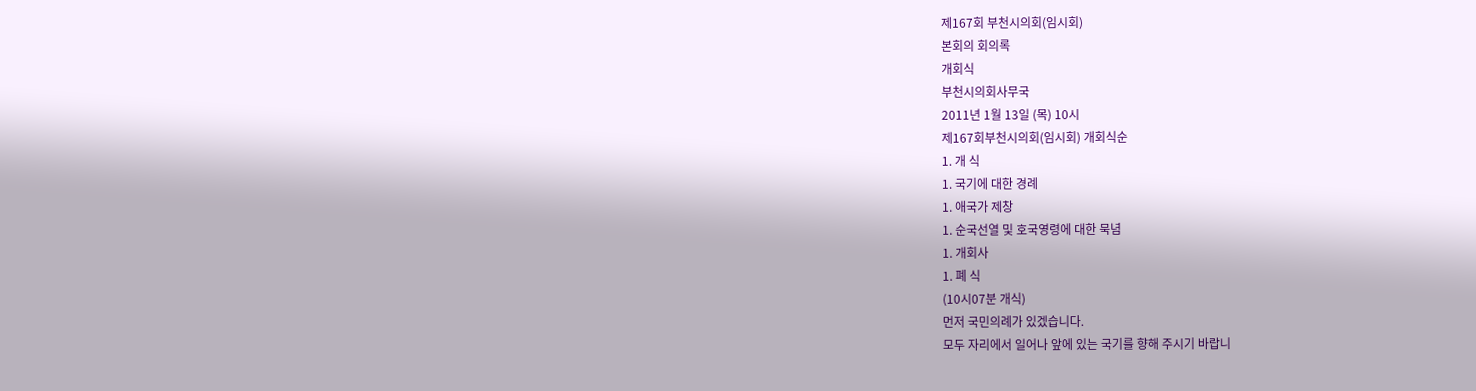제167회 부천시의회(임시회)
본회의 회의록
개회식
부천시의회사무국
2011년 1월 13일 (목) 10시
제167회부천시의회(임시회) 개회식순
1. 개 식
1. 국기에 대한 경례
1. 애국가 제창
1. 순국선열 및 호국영령에 대한 묵념
1. 개회사
1. 폐 식
(10시07분 개식)
먼저 국민의례가 있겠습니다.
모두 자리에서 일어나 앞에 있는 국기를 향해 주시기 바랍니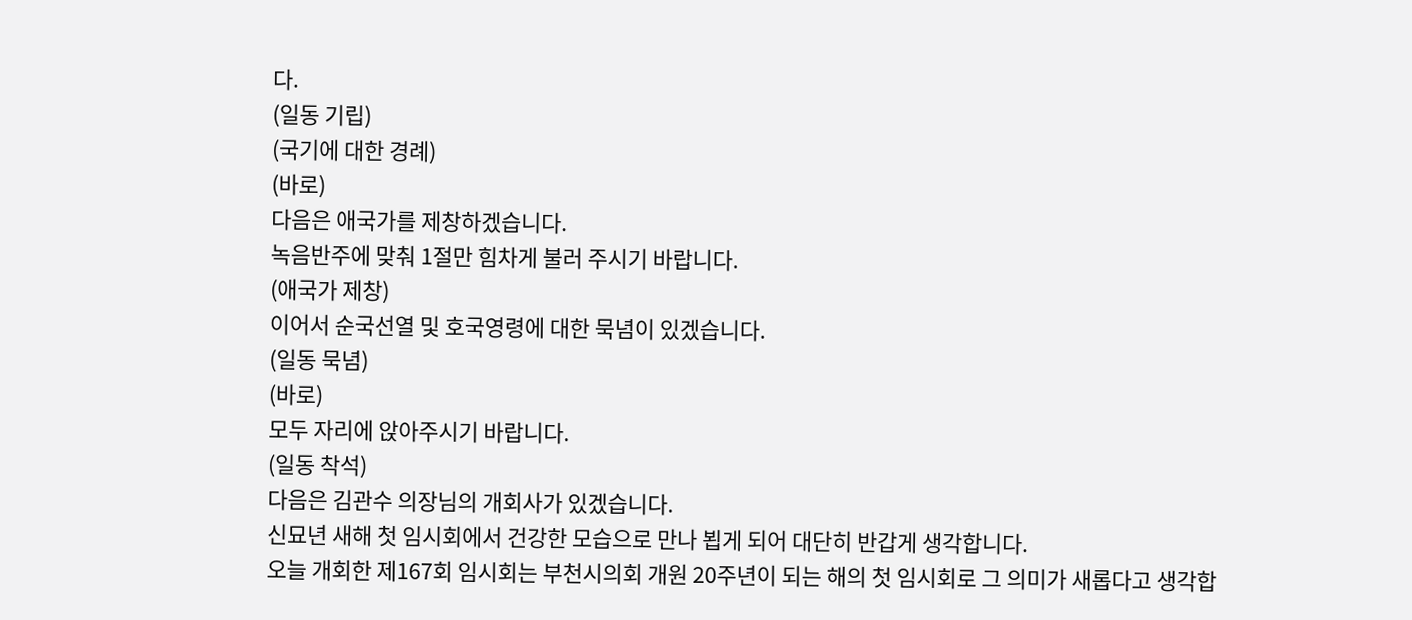다.
(일동 기립)
(국기에 대한 경례)
(바로)
다음은 애국가를 제창하겠습니다.
녹음반주에 맞춰 1절만 힘차게 불러 주시기 바랍니다.
(애국가 제창)
이어서 순국선열 및 호국영령에 대한 묵념이 있겠습니다.
(일동 묵념)
(바로)
모두 자리에 앉아주시기 바랍니다.
(일동 착석)
다음은 김관수 의장님의 개회사가 있겠습니다.
신묘년 새해 첫 임시회에서 건강한 모습으로 만나 뵙게 되어 대단히 반갑게 생각합니다.
오늘 개회한 제167회 임시회는 부천시의회 개원 20주년이 되는 해의 첫 임시회로 그 의미가 새롭다고 생각합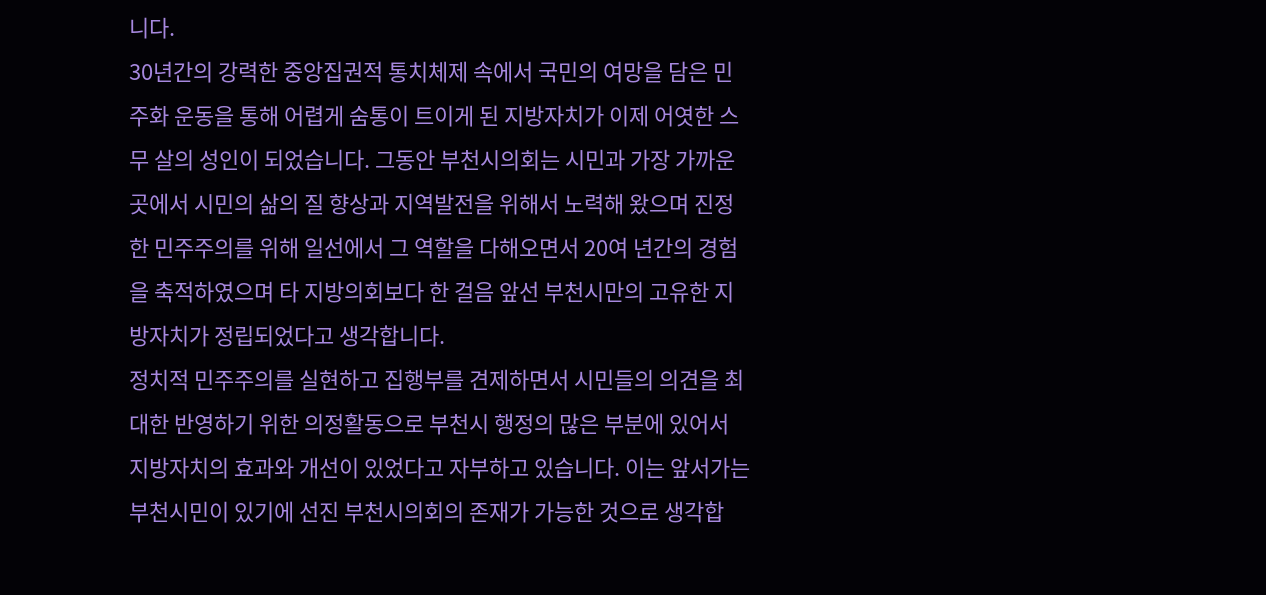니다.
30년간의 강력한 중앙집권적 통치체제 속에서 국민의 여망을 담은 민주화 운동을 통해 어렵게 숨통이 트이게 된 지방자치가 이제 어엿한 스무 살의 성인이 되었습니다. 그동안 부천시의회는 시민과 가장 가까운 곳에서 시민의 삶의 질 향상과 지역발전을 위해서 노력해 왔으며 진정한 민주주의를 위해 일선에서 그 역할을 다해오면서 20여 년간의 경험을 축적하였으며 타 지방의회보다 한 걸음 앞선 부천시만의 고유한 지방자치가 정립되었다고 생각합니다.
정치적 민주주의를 실현하고 집행부를 견제하면서 시민들의 의견을 최대한 반영하기 위한 의정활동으로 부천시 행정의 많은 부분에 있어서 지방자치의 효과와 개선이 있었다고 자부하고 있습니다. 이는 앞서가는 부천시민이 있기에 선진 부천시의회의 존재가 가능한 것으로 생각합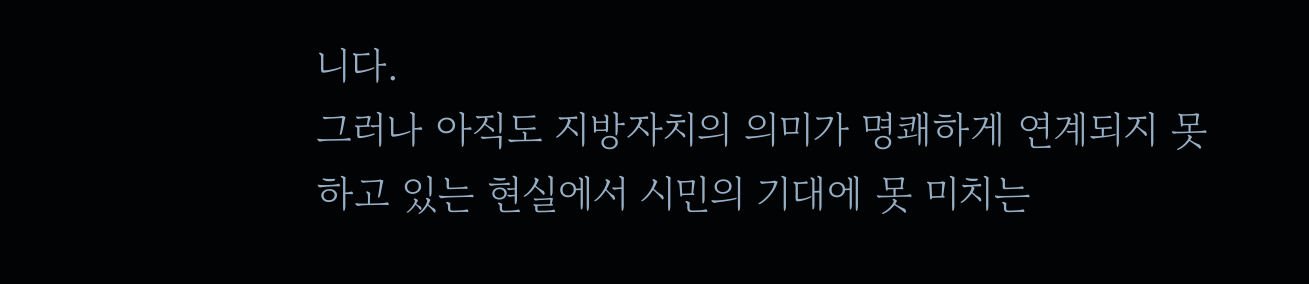니다.
그러나 아직도 지방자치의 의미가 명쾌하게 연계되지 못하고 있는 현실에서 시민의 기대에 못 미치는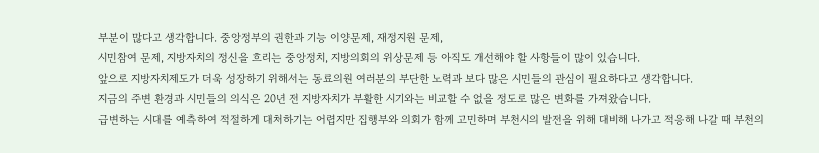부분이 많다고 생각합니다. 중앙정부의 권한과 기능 이양문제, 재정지원 문제,
시민참여 문제, 지방자치의 정신을 흐리는 중앙정치, 지방의회의 위상문제 등 아직도 개선해야 할 사항들이 많이 있습니다.
앞으로 지방자치제도가 더욱 성장하기 위해서는 동료의원 여러분의 부단한 노력과 보다 많은 시민들의 관심이 필요하다고 생각합니다.
지금의 주변 환경과 시민들의 의식은 20년 전 지방자치가 부활한 시기와는 비교할 수 없을 정도로 많은 변화를 가져왔습니다.
급변하는 시대를 예측하여 적절하게 대처하기는 어렵지만 집행부와 의회가 함께 고민하며 부천시의 발전을 위해 대비해 나가고 적응해 나갈 때 부천의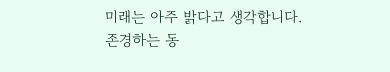미래는 아주 밝다고 생각합니다.
존경하는 동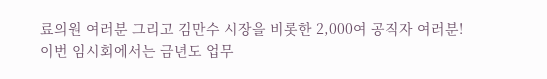료의원 여러분 그리고 김만수 시장을 비롯한 2,000여 공직자 여러분!
이번 임시회에서는 금년도 업무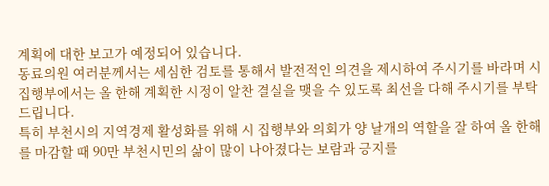계획에 대한 보고가 예정되어 있습니다.
동료의원 여러분께서는 세심한 검토를 통해서 발전적인 의견을 제시하여 주시기를 바라며 시 집행부에서는 올 한해 계획한 시정이 알찬 결실을 맺을 수 있도록 최선을 다해 주시기를 부탁드립니다.
특히 부천시의 지역경제 활성화를 위해 시 집행부와 의회가 양 날개의 역할을 잘 하여 올 한해를 마감할 때 90만 부천시민의 삶이 많이 나아졌다는 보람과 긍지를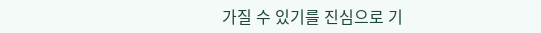가질 수 있기를 진심으로 기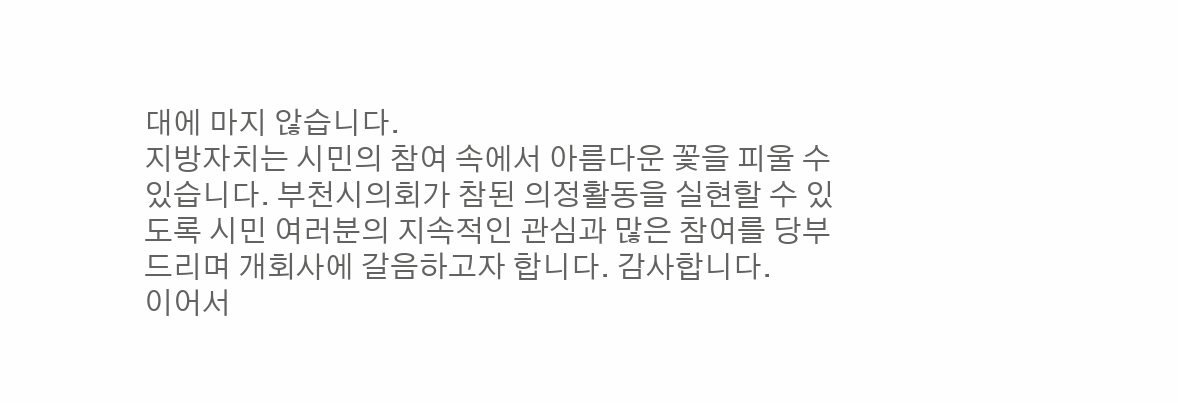대에 마지 않습니다.
지방자치는 시민의 참여 속에서 아름다운 꽃을 피울 수 있습니다. 부천시의회가 참된 의정활동을 실현할 수 있도록 시민 여러분의 지속적인 관심과 많은 참여를 당부드리며 개회사에 갈음하고자 합니다. 감사합니다.
이어서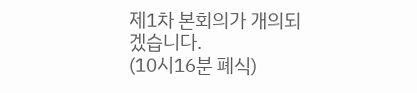제1차 본회의가 개의되겠습니다.
(10시16분 폐식)